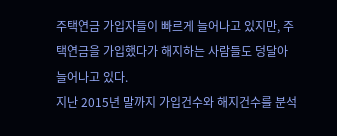주택연금 가입자들이 빠르게 늘어나고 있지만, 주택연금을 가입했다가 해지하는 사람들도 덩달아 늘어나고 있다.
지난 2015년 말까지 가입건수와 해지건수를 분석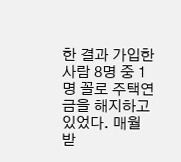한 결과 가입한 사람 8명 중 1명 꼴로 주택연금을 해지하고 있었다. 매월 받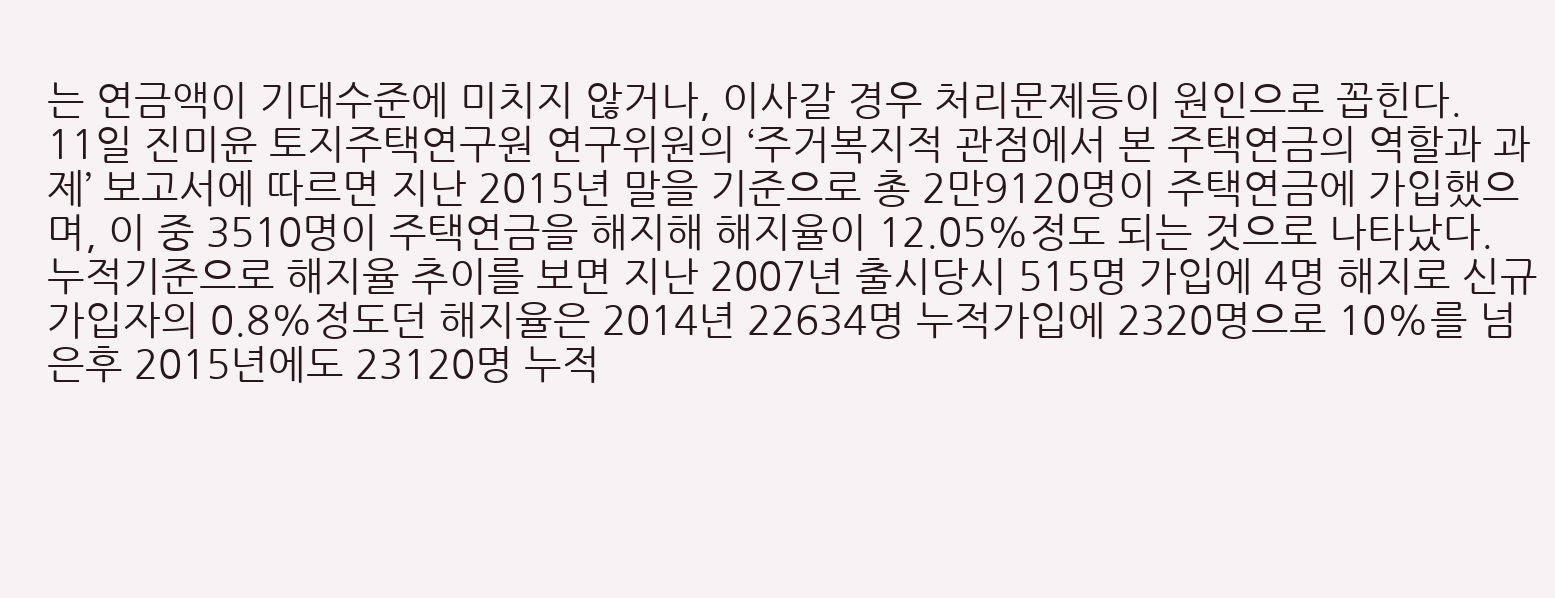는 연금액이 기대수준에 미치지 않거나, 이사갈 경우 처리문제등이 원인으로 꼽힌다.
11일 진미윤 토지주택연구원 연구위원의 ‘주거복지적 관점에서 본 주택연금의 역할과 과제’ 보고서에 따르면 지난 2015년 말을 기준으로 총 2만9120명이 주택연금에 가입했으며, 이 중 3510명이 주택연금을 해지해 해지율이 12.05%정도 되는 것으로 나타났다.
누적기준으로 해지율 추이를 보면 지난 2007년 출시당시 515명 가입에 4명 해지로 신규가입자의 0.8%정도던 해지율은 2014년 22634명 누적가입에 2320명으로 10%를 넘은후 2015년에도 23120명 누적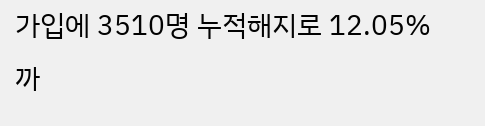가입에 3510명 누적해지로 12.05%까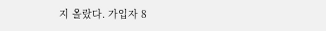지 올랐다. 가입자 8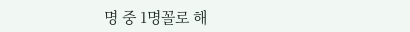명 중 1명꼴로 해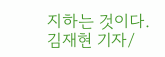지하는 것이다.
김재현 기자/